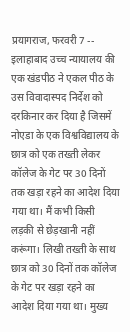प्रयागराज, फरवरी 7 -- इलाहाबाद उच्च न्यायालय की एक खंडपीठ ने एकल पीठ के उस विवादास्पद निर्देश को दरकिनार कर दिया है जिसमें नोएडा के एक विश्वविद्यालय के छात्र को एक तख्ती लेकर कॉलेज के गेट पर 30 दिनों तक खड़ा रहने का आदेश दिया गया था। मैं कभी किसी लड़की से छेड़खानी नहीं करूंगा। लिखी तख्ती के साथ छात्र को 30 दिनों तक कॉलेज के गेट पर खड़ा रहने का आदेश दिया गया था। मुख्य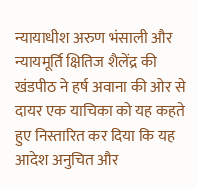न्यायाधीश अरुण भंसाली और न्यायमूर्ति क्षितिज शैलेंद्र की खंडपीठ ने हर्ष अवाना की ओर से दायर एक याचिका को यह कहते हुए निस्तारित कर दिया कि यह आदेश अनुचित और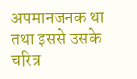अपमानजनक था तथा इससे उसके चरित्र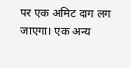पर एक अमिट दाग लग जाएगा। एक अन्य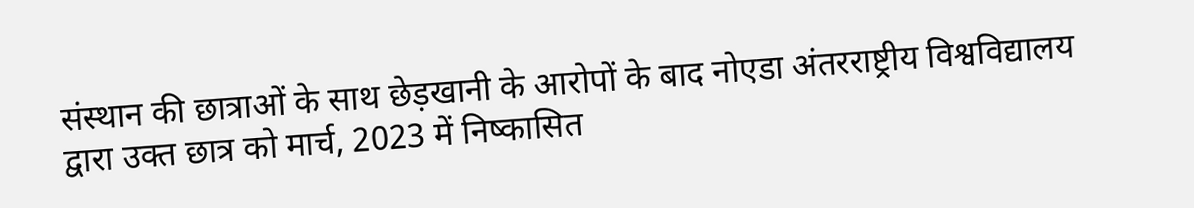संस्थान की छात्राओं के साथ छेड़खानी के आरोपों के बाद नोएडा अंतरराष्ट्रीय विश्वविद्यालय द्वारा उक्त छात्र को मार्च, 2023 में निष्कासित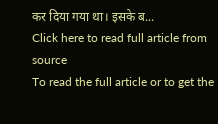कर दिया गया था। इसके ब...
Click here to read full article from source
To read the full article or to get the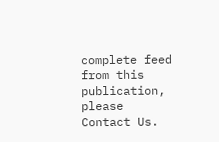complete feed from this publication, please
Contact Us.